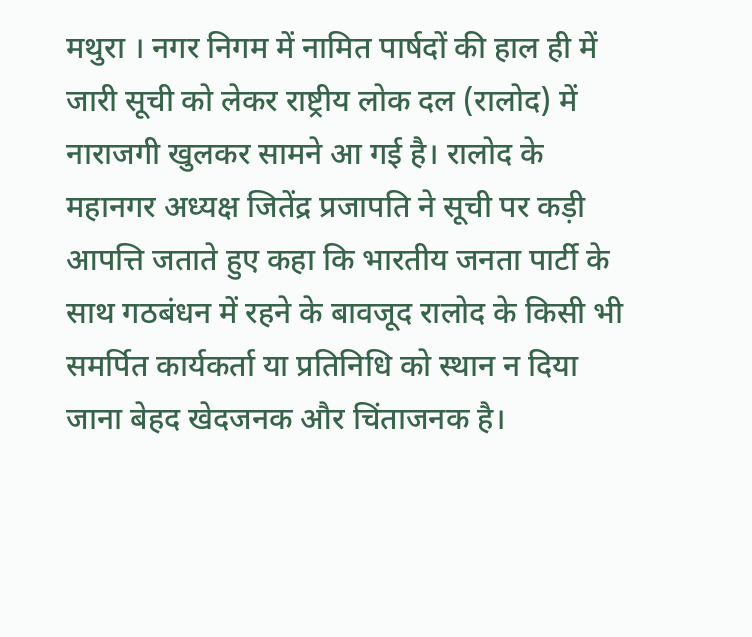मथुरा । नगर निगम में नामित पार्षदों की हाल ही में जारी सूची को लेकर राष्ट्रीय लोक दल (रालोद) में नाराजगी खुलकर सामने आ गई है। रालोद के महानगर अध्यक्ष जितेंद्र प्रजापति ने सूची पर कड़ी आपत्ति जताते हुए कहा कि भारतीय जनता पार्टी के साथ गठबंधन में रहने के बावजूद रालोद के किसी भी समर्पित कार्यकर्ता या प्रतिनिधि को स्थान न दिया जाना बेहद खेदजनक और चिंताजनक है।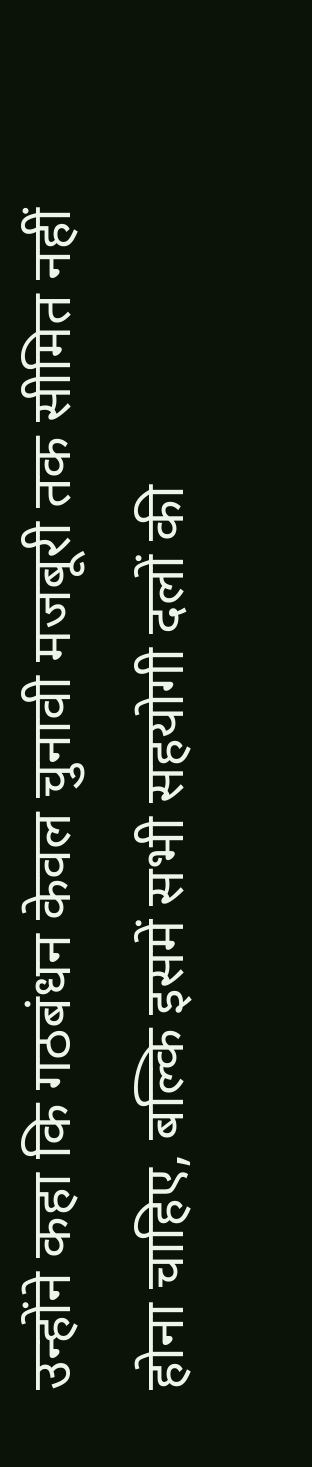उन्होंने कहा कि गठबंधन केवल चुनावी मजबूरी तक सीमित नहीं होना चाहिए, बल्कि इसमें सभी सहयोगी दलों की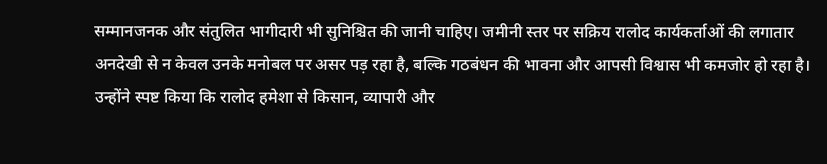सम्मानजनक और संतुलित भागीदारी भी सुनिश्चित की जानी चाहिए। जमीनी स्तर पर सक्रिय रालोद कार्यकर्ताओं की लगातार अनदेखी से न केवल उनके मनोबल पर असर पड़ रहा है, बल्कि गठबंधन की भावना और आपसी विश्वास भी कमजोर हो रहा है। उन्होंने स्पष्ट किया कि रालोद हमेशा से किसान, व्यापारी और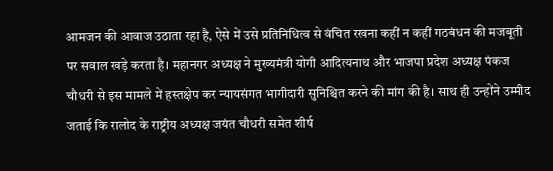आमजन की आवाज उठाता रहा है, ऐसे में उसे प्रतिनिधित्व से वंचित रखना कहीं न कहीं गठबंधन की मजबूती पर सवाल खड़े करता है। महानगर अध्यक्ष ने मुख्यमंत्री योगी आदित्यनाथ और भाजपा प्रदेश अध्यक्ष पंकज चौधरी से इस मामले में हस्तक्षेप कर न्यायसंगत भागीदारी सुनिश्चित करने की मांग की है। साथ ही उन्होंने उम्मीद जताई कि रालोद के राष्ट्रीय अध्यक्ष जयंत चौधरी समेत शीर्ष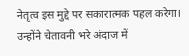नेतृत्व इस मुद्दे पर सकारात्मक पहल करेगा। उन्होंने चेतावनी भरे अंदाज में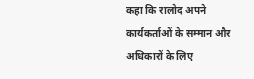कहा कि रालोद अपने कार्यकर्ताओं के सम्मान और अधिकारों के लिए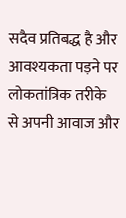सदैव प्रतिबद्ध है और आवश्यकता पड़ने पर लोकतांत्रिक तरीके से अपनी आवाज और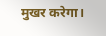मुखर करेगा।